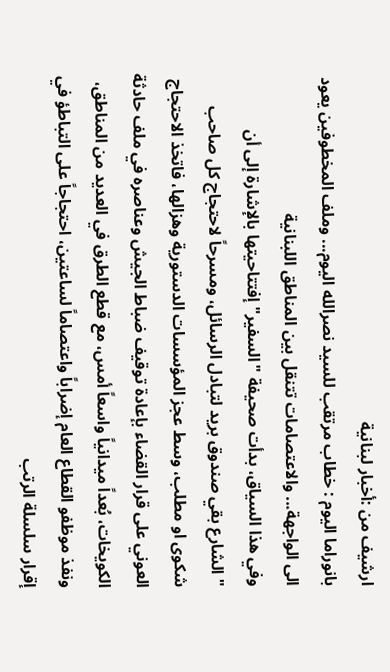ارشيف من :أخبار لبنانية
بانوراما اليوم : خطاب مرتقب للسيد نصرالله اليوم... وملف المخطوفين يعود الى الواجهة... والاعتصامات تتنقل بين المناطق اللبنانية
وفي هذا السياق، بدأت صحيفة "السفير" إفتتاحيتها بالإشارة إلى أن "الشارع بقي صندوق بريد لتبادل الرسائل، ومسرحاً لاحتجاج كل صاحب شكوى او مطلب، وسط عجز المؤسسات الدستورية وهزالها، فاتخذ الاحتجاج العوني على قرار القضاء بإعادة توقيف ضباط الجيش وعناصره في ملف حادثة الكويخات، بُعداً ميدانياً واسعاً أمس، مع قطع الطرق في العديد من المناطق، ونفذ موظفو القطاع العام إضراباً واعتصاماً لساعتين، احتجاجاً على التباطؤ في إقرار سلسلة الرتب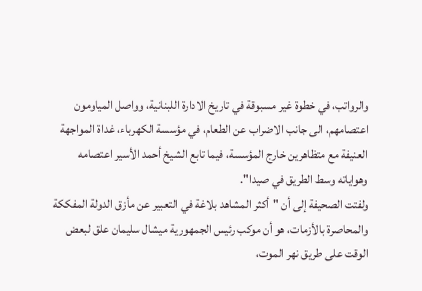والرواتب، في خطوة غير مسبوقة في تاريخ الادارة اللبنانية، وواصل المياومون اعتصامهم، الى جانب الاضراب عن الطعام، في مؤسسة الكهرباء، غداة المواجهة العنيفة مع متظاهرين خارج المؤسسة، فيما تابع الشيخ أحمد الأسير اعتصامه وهواياته وسط الطريق في صيدا".
ولفتت الصحيفة إلى أن "أكثر المشاهد بلاغة في التعبير عن مأزق الدولة المفككة والمحاصرة بالأزمات، هو أن موكب رئيس الجمهورية ميشال سليمان علق لبعض الوقت على طريق نهر الموت،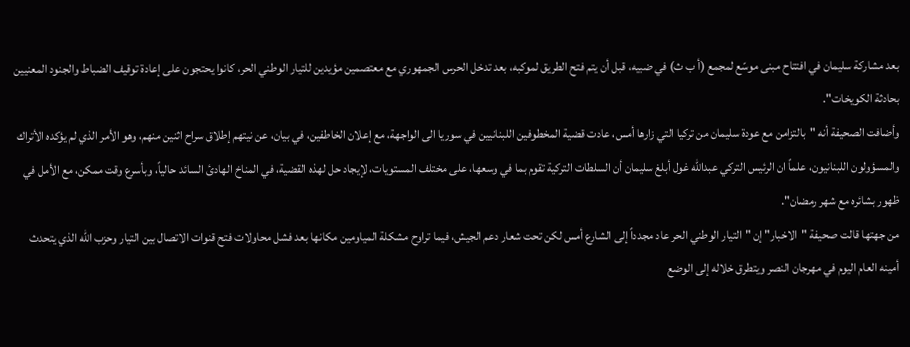بعد مشاركة سليمان في افتتاح مبنى موسّع لمجمع (أ ب ث) في ضبيه، قبل أن يتم فتح الطريق لموكبه، بعد تدخل الحرس الجمهوري مع معتصمين مؤيدين للتيار الوطني الحر، كانوا يحتجون على إعادة توقيف الضباط والجنود المعنيين بحادثة الكويخات".
وأضافت الصحيفة أنه "بالتزامن مع عودة سليمان من تركيا التي زارها أمس، عادت قضية المخطوفين اللبنانيين في سوريا الى الواجهة، مع إعلان الخاطفين، في بيان، عن نيتهم إطلاق سراح اثنين منهم، وهو الأمر الذي لم يؤكده الأتراك والمسؤولون اللبنانيون، علماً ان الرئيس التركي عبدالله غول أبلغ سليمان أن السلطات التركية تقوم بما في وسعها، على مختلف المستويات، لإيجاد حل لهذه القضية، في المناخ الهادئ السائد حالياً، وبأسرع وقت ممكن، مع الأمل في ظهور بشائره مع شهر رمضان".
من جهتها قالت صحيفة "الاخبار" إن "التيار الوطني الحر عاد مجدداً إلى الشارع أمس لكن تحت شعار دعم الجيش، فيما تراوح مشكلة المياومين مكانها بعد فشل محاولات فتح قنوات الاتصال بين التيار وحزب الله الذي يتحدث أمينه العام اليوم في مهرجان النصر ويتطرق خلاله إلى الوضع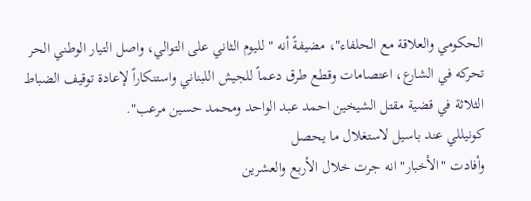الحكومي والعلاقة مع الحلفاء"، مضيفةً أنه " لليوم الثاني على التوالي، واصل التيار الوطني الحر تحركه في الشارع، اعتصامات وقطع طرق دعماً للجيش اللبناني واستنكاراً لإعادة توقيف الضباط الثلاثة في قضية مقتل الشيخين احمد عبد الواحد ومحمد حسين مرعب".
كونيللي عند باسيل لاستغلال ما يحصل
وأفادت "الأخبار" انه جرت خلال الأربع والعشرين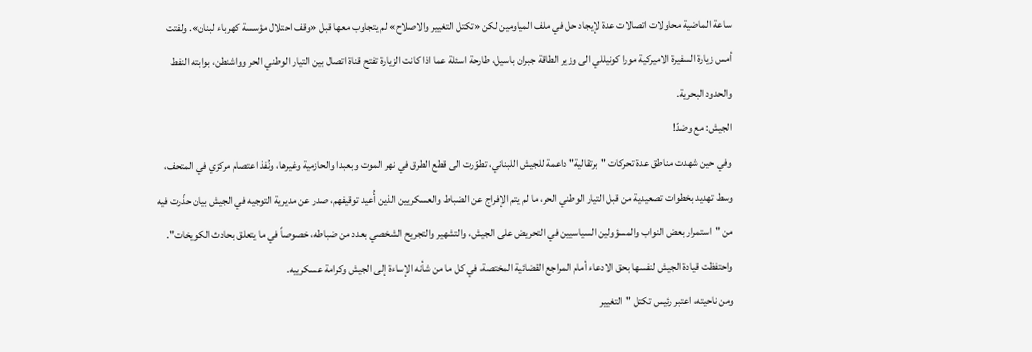ساعة الماضية محاولات اتصالات عدة لإيجاد حل في ملف المياومين لكن «تكتل التغيير والاصلاح» لم يتجاوب معها قبل «وقف احتلال مؤسسة كهرباء لبنان». ولفتت أمس زيارة السفيرة الاميركية مورا كونيللي الى وزير الطاقة جبران باسيل، طارحة اسئلة عما اذا كانت الزيارة تفتح قناة اتصال بين التيار الوطني الحر وواشنطن، بوابته النفط والحدود البحرية.
الجيش: مع وضدّ!
وفي حين شهدت مناطق عدة تحركات "برتقالية" داعمة للجيش اللبناني، تطوّرت الى قطع الطرق في نهر الموت وبعبدا والحازمية وغيرها، ونُفذ اعتصام مركزي في المتحف، وسط تهديد بخطوات تصعيدية من قبل التيار الوطني الحر، ما لم يتم الإفراج عن الضباط والعسكريين الذين أُعيد توقيفهم، صدر عن مديرية التوجيه في الجيش بيان حذّرت فيه من "استمرار بعض النواب والمسؤولين السياسيين في التحريض على الجيش، والتشهير والتجريح الشخصي بعدد من ضباطه، خصوصاً في ما يتعلق بحادث الكويخات". واحتفظت قيادة الجيش لنفسها بحق الادعاء أمام المراجع القضائية المختصة، في كل ما من شأنه الإساءة إلى الجيش وكرامة عسكرييه.
ومن ناحيته، اعتبر رئيس تكتل "التغيير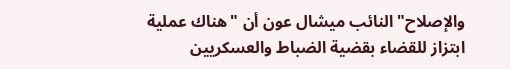والإصلاح" النائب ميشال عون أن "هناك عملية ابتزاز للقضاء بقضية الضباط والعسكريين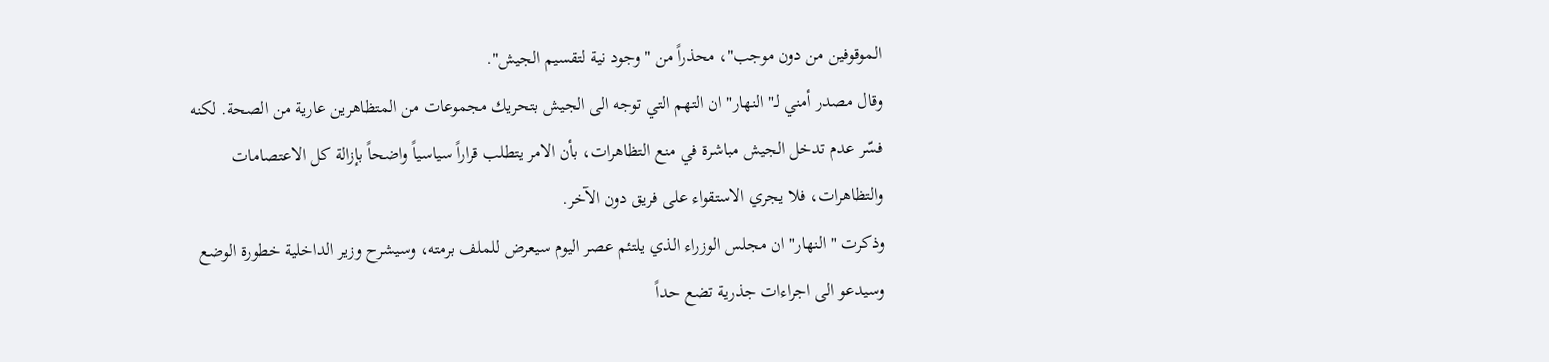الموقوفين من دون موجب"، محذراً من "وجود نية لتقسيم الجيش".
وقال مصدر أمني لـ"النهار" ان التهم التي توجه الى الجيش بتحريك مجموعات من المتظاهرين عارية من الصحة. لكنه فسّر عدم تدخل الجيش مباشرة في منع التظاهرات، بأن الامر يتطلب قراراً سياسياً واضحاً بإزالة كل الاعتصامات والتظاهرات، فلا يجري الاستقواء على فريق دون الآخر.
وذكرت "النهار" ان مجلس الوزراء الذي يلتئم عصر اليوم سيعرض للملف برمته، وسيشرح وزير الداخلية خطورة الوضع وسيدعو الى اجراءات جذرية تضع حداً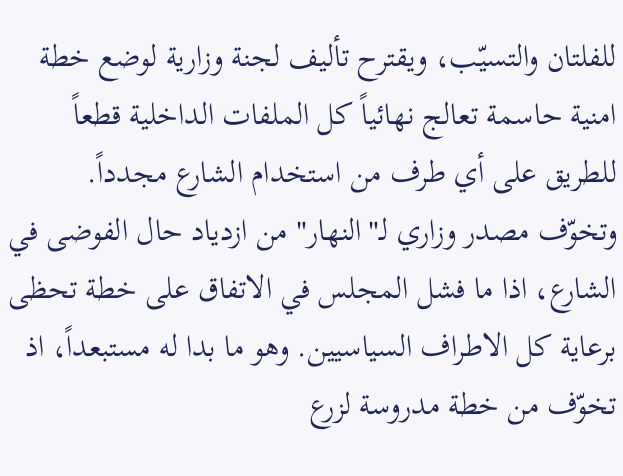للفلتان والتسيّب، ويقترح تأليف لجنة وزارية لوضع خطة امنية حاسمة تعالج نهائياً كل الملفات الداخلية قطعاً للطريق على أي طرف من استخدام الشارع مجدداً.
وتخوّف مصدر وزاري لـ"النهار" من ازدياد حال الفوضى في الشارع، اذا ما فشل المجلس في الاتفاق على خطة تحظى برعاية كل الاطراف السياسيين. وهو ما بدا له مستبعداً، اذ تخوّف من خطة مدروسة لزرع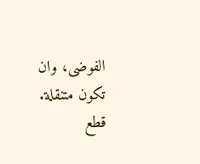الفوضى، وان تكون متنقلة.
قطع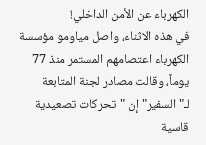الكهرباء عن الأمن الداخلي!
في هذه الاثناء، واصل مياومو مؤسسة الكهرباء اعتصامهم المستمر منذ 77 يوماً، وقالت مصادر لجنة المتابعة لـ"السفير" إن "تحركات تصعيدية قاسية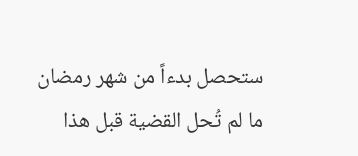ستحصل بدءاً من شهر رمضان ما لم تُحل القضية قبل هذا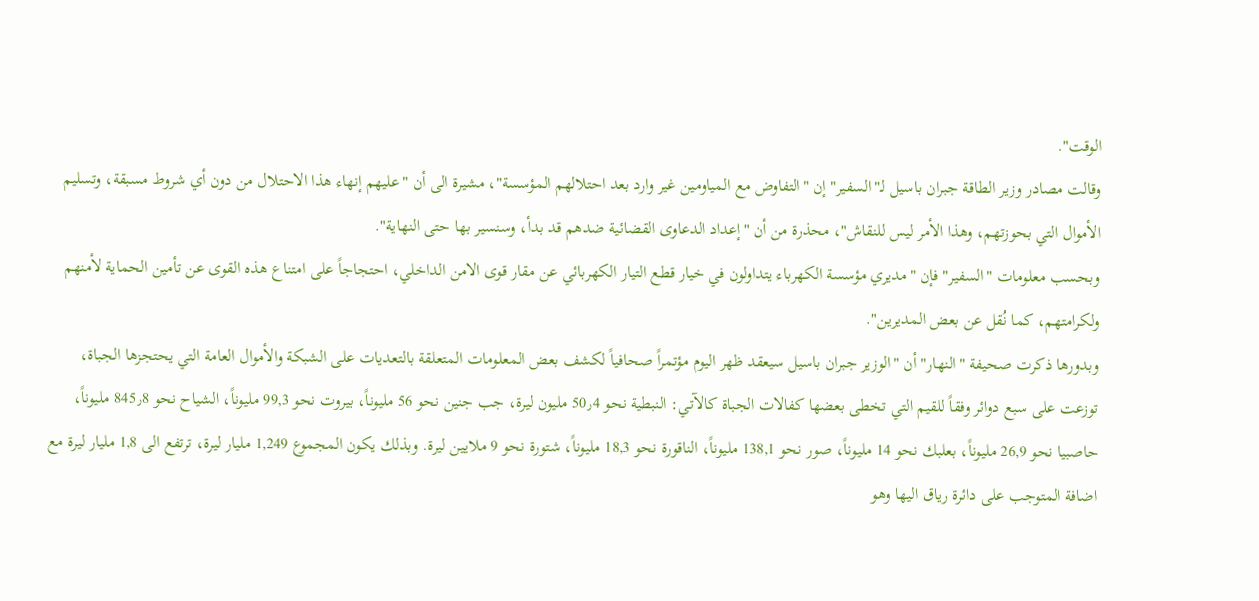الوقت".
وقالت مصادر وزير الطاقة جبران باسيل لـ"السفير" إن "التفاوض مع المياومين غير وارد بعد احتلالهم المؤسسة"، مشيرة الى أن "عليهم إنهاء هذا الاحتلال من دون أي شروط مسبقة، وتسليم الأموال التي بحوزتهم، وهذا الأمر ليس للنقاش"، محذرة من أن "إعداد الدعاوى القضائية ضدهم قد بدأ، وسنسير بها حتى النهاية".
وبحسب معلومات "السفير" فإن "مديري مؤسسة الكهرباء يتداولون في خيار قطع التيار الكهربائي عن مقار قوى الامن الداخلي، احتجاجاً على امتناع هذه القوى عن تأمين الحماية لأمنهم ولكرامتهم، كما نُقل عن بعض المديرين".
وبدورها ذكرت صحيفة "النهار" أن "الوزير جبران باسيل سيعقد ظهر اليوم مؤتمراً صحافياً لكشف بعض المعلومات المتعلقة بالتعديات على الشبكة والأموال العامة التي يحتجزها الجباة، توزعت على سبع دوائر وفقاً للقيم التي تخطى بعضها كفالات الجباة كالآتي: النبطية نحو 50٫4 مليون ليرة، جب جنين نحو 56 مليوناً، بيروت نحو 99,3 مليوناً، الشياح نحو 845٫8 مليوناً، حاصبيا نحو 26,9 مليوناً، بعلبك نحو 14 مليوناً، صور نحو 138,1 مليوناً، الناقورة نحو 18,3 مليوناً، شتورة نحو 9 ملايين ليرة. وبذلك يكون المجموع 1,249 مليار ليرة، ترتفع الى 1,8 مليار ليرة مع اضافة المتوجب على دائرة رياق اليها وهو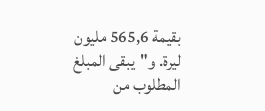بقيمة 565,6 مليون ليرة. و"يبقى المبلغ المطلوب من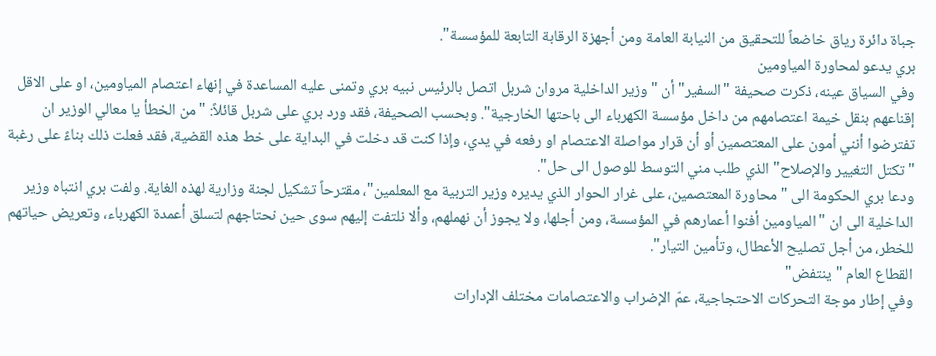جباة دائرة رياق خاضعاً للتحقيق من النيابة العامة ومن أجهزة الرقابة التابعة للمؤسسة".
بري يدعو لمحاورة المياومين
وفي السياق عينه، ذكرت صحيفة "السفير" أن "وزير الداخلية مروان شربل اتصل بالرئيس نبيه بري وتمنى عليه المساعدة في إنهاء اعتصام المياومين، او على الاقل إقناعهم بنقل خيمة اعتصامهم من داخل مؤسسة الكهرباء الى باحتها الخارجية". وبحسب الصحيفة، فقد ورد بري على شربل قائلاً: "من الخطأ يا معالي الوزير ان تفترضوا أنني أمون على المعتصمين أو أن قرار مواصلة الاعتصام او رفعه في يدي، وإذا كنت قد دخلت في البداية على خط هذه القضية، فقد فعلت ذلك بناءً على رغبة "تكتل التغيير والإصلاح" الذي طلب مني التوسط للوصول الى حل".
ودعا بري الحكومة الى "محاورة المعتصمين، على غرار الحوار الذي يديره وزير التربية مع المعلمين"، مقترحاً تشكيل لجنة وزارية لهذه الغاية. ولفت بري انتباه وزير الداخلية الى ان "المياومين أفنوا أعمارهم في المؤسسة، ومن أجلها، ولا يجوز أن نهملهم، وألا نلتفت إليهم سوى حين نحتاجهم لتسلق أعمدة الكهرباء، وتعريض حياتهم للخطر، من أجل تصليح الأعطال، وتأمين التيار".
القطاع العام "ينتفض"
وفي إطار موجة التحركات الاحتجاجية، عمّ الإضراب والاعتصامات مختلف الإدارات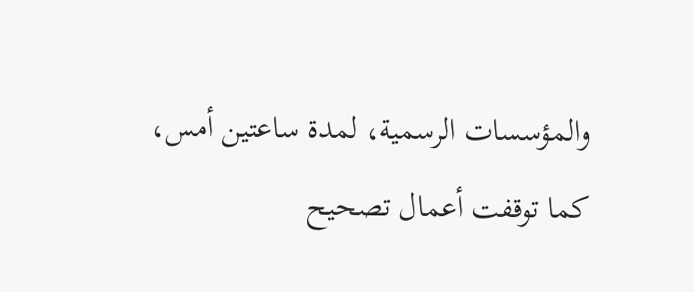والمؤسسات الرسمية، لمدة ساعتين أمس، كما توقفت أعمال تصحيح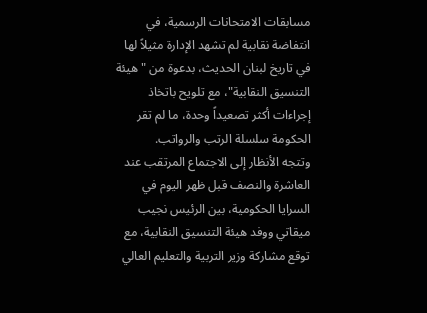مسابقات الامتحانات الرسمية، في انتفاضة نقابية لم تشهد الإدارة مثيلاً لها في تاريخ لبنان الحديث، بدعوة من "هيئة التنسيق النقابية"، مع تلويح باتخاذ إجراءات أكثر تصعيداً وحدة، ما لم تقر الحكومة سلسلة الرتب والرواتب.
وتتجه الأنظار إلى الاجتماع المرتقب عند العاشرة والنصف قبل ظهر اليوم في السرايا الحكومية، بين الرئيس نجيب ميقاتي ووفد هيئة التنسيق النقابية، مع توقع مشاركة وزير التربية والتعليم العالي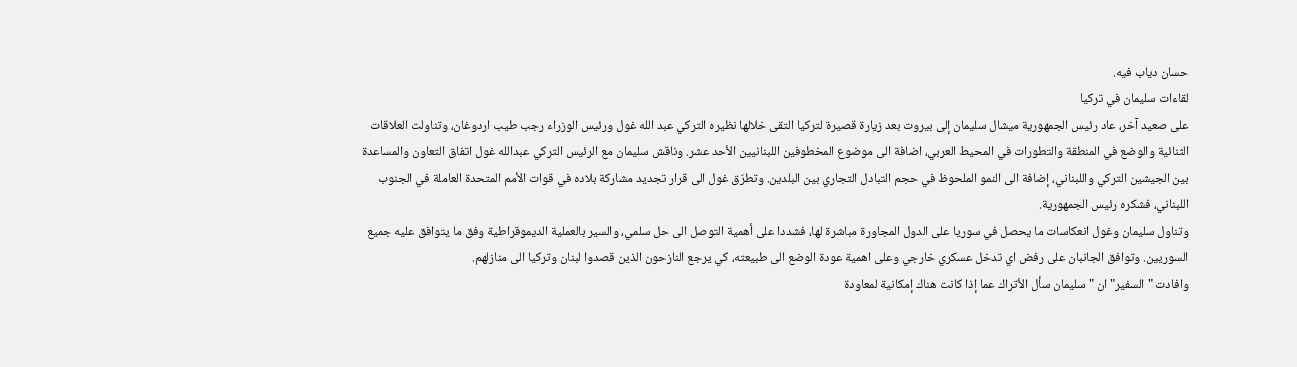حسان دياب فيه.
لقاءات سليمان في تركيا
على صعيد آخر، عاد رئيس الجمهورية ميشال سليمان إلى بيروت بعد زيارة قصيرة لتركيا التقى خلالها نظيره التركي عبد الله غول ورئيس الوزراء رجب طيب اردوغان، وتناولت العلاقات الثنائية والوضع في المنطقة والتطورات في المحيط العربي، اضافة الى موضوع المخطوفين اللبنانيين الأحد عشر. وناقش سليمان مع الرئيس التركي عبدالله غول اتفاق التعاون والمساعدة بين الجيشين التركي واللبناني، إضافة الى النمو الملحوظ في حجم التبادل التجاري بين البلدين. وتطرّق غول الى قرار تجديد مشاركة بلاده في قوات الأمم المتحدة العاملة في الجنوب اللبناني، فشكره رئيس الجمهورية.
وتناول سليمان وغول انعكاسات ما يحصل في سوريا على الدول المجاورة مباشرة لها، فشددا على أهمية التوصل الى حل سلمي، والسير بالعملية الديموقراطية وفق ما يتوافق عليه جميع السوريين. وتوافق الجانبان على رفض اي تدخل عسكري خارجي وعلى اهمية عودة الوضع الى طبيعته، كي يرجع النازحون الذين قصدوا لبنان وتركيا الى منازلهم.
وافادت "السفير" ان "سليمان سأل الأتراك عما إذا كانت هناك إمكانية لمعاودة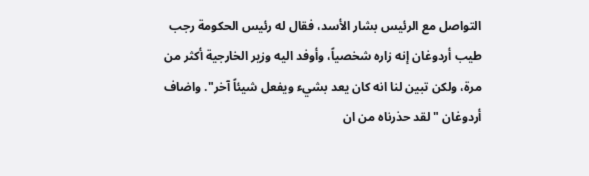التواصل مع الرئيس بشار الأسد، فقال له رئيس الحكومة رجب طيب أردوغان إنه زاره شخصياً، وأوفد اليه وزير الخارجية أكثر من مرة، ولكن تبين لنا انه كان يعد بشيء ويفعل شيئاً آخر". واضاف أردوغان "لقد حذرناه من ان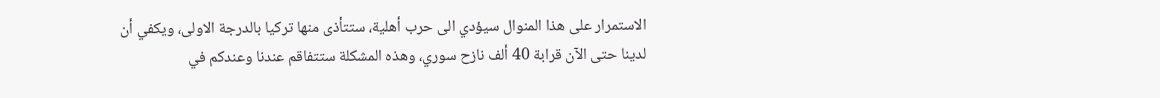الاستمرار على هذا المنوال سيؤدي الى حرب أهلية، ستتأذى منها تركيا بالدرجة الاولى، ويكفي أن لدينا حتى الآن قرابة 40 ألف نازح سوري، وهذه المشكلة ستتفاقم عندنا وعندكم في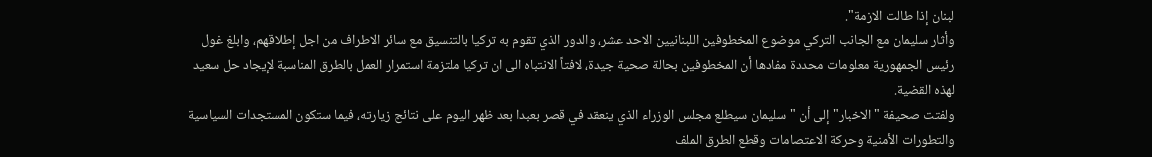لبنان إذا طالت الازمة".
وأثار سليمان مع الجانب التركي موضوع المخطوفين اللبنانيين الاحد عشر، والدور الذي تقوم به تركيا بالتنسيق مع سائر الاطراف من اجل إطلاقهم، وابلغ غول رئيس الجمهورية معلومات محددة مفادها أن المخطوفين بحالة صحية جيدة، لافتاً الانتباه الى ان تركيا ملتزمة استمرار العمل بالطرق المناسبة لإيجاد حل سعيد لهذه القضية.
ولفتت صحيفة "الاخبار" إلى أن "سليمان سيطلع مجلس الوزراء الذي ينعقد في قصر بعبدا بعد ظهر اليوم على نتائج زيارته، فيما ستكون المستجدات السياسية والتطورات الأمنية وحركة الاعتصامات وقطع الطرق الملف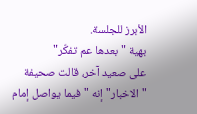الأبرز للجلسة.
بهية "بعدها عم تفكّر"
على صعيد آخر، قالت صحيفة "الاخبار" إنه "فيما يواصل إمام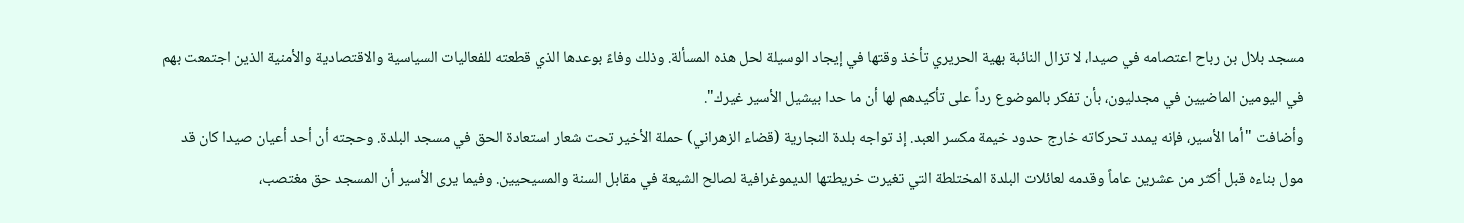مسجد بلال بن رباح اعتصامه في صيدا، لا تزال النائبة بهية الحريري تأخذ وقتها في إيجاد الوسيلة لحل هذه المسألة. وذلك وفاءً بوعدها الذي قطعته للفعاليات السياسية والاقتصادية والأمنية الذين اجتمعت بهم في اليومين الماضيين في مجدليون، بأن تفكر بالموضوع رداً على تأكيدهم لها أن ما حدا بيشيل الأسير غيرك".
وأضافت "أما الأسير، فإنه يمدد تحركاته خارج حدود خيمة مكسر العبد. إذ تواجه بلدة النجارية (قضاء الزهراني) حملة الأخير تحت شعار استعادة الحق في مسجد البلدة. وحجته أن أحد أعيان صيدا كان قد مول بناءه قبل أكثر من عشرين عاماً وقدمه لعائلات البلدة المختلطة التي تغيرت خريطتها الديموغرافية لصالح الشيعة في مقابل السنة والمسيحيين. وفيما يرى الأسير أن المسجد حق مغتصب،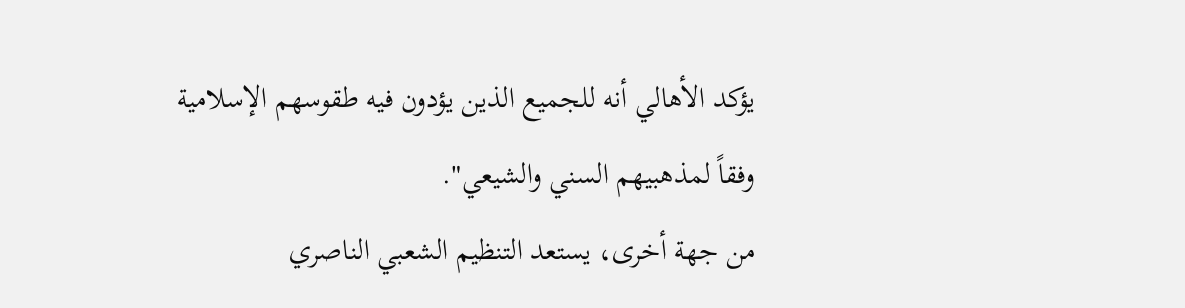يؤكد الأهالي أنه للجميع الذين يؤدون فيه طقوسهم الإسلامية وفقاً لمذهبيهم السني والشيعي".
من جهة أخرى، يستعد التنظيم الشعبي الناصري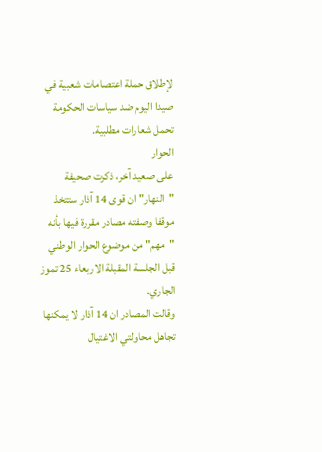لإطلاق حملة اعتصامات شعبية في صيدا اليوم ضد سياسات الحكومة تحمل شعارات مطلبية.
الحوار
على صعيد آخر، ذكرت صحيفة "النهار" ان قوى 14 آذار ستتخذ موقفا وصفته مصادر مقررة فيها بأنه "مهم" من موضوع الحوار الوطني قبل الجلسة المقبلة الاربعاء 25 تموز الجاري.
وقالت المصادر ان 14 آذار لا يمكنها تجاهل محاولتي الاغتيال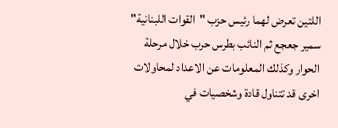اللتين تعرض لهما رئيس حزب "القوات اللبنانية" سمير جعجع ثم النائب بطرس حرب خلال مرحلة الحوار وكذلك المعلومات عن الاعداد لمحاولات اخرى قد تتناول قادة وشخصيات في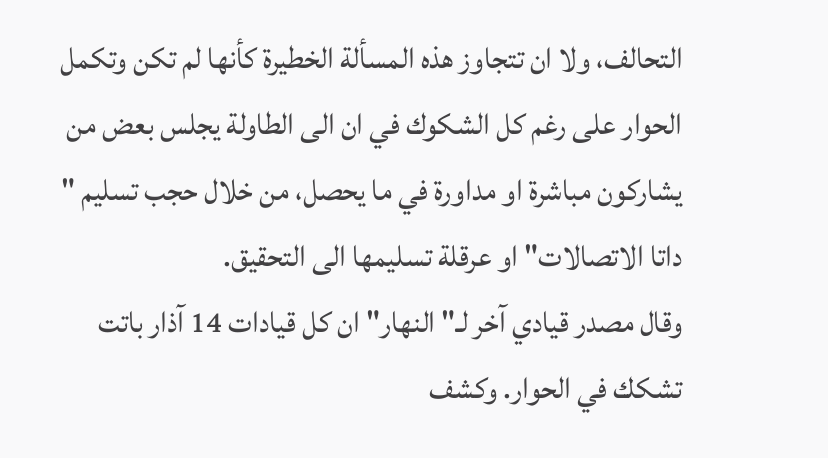التحالف، ولا ان تتجاوز هذه المسألة الخطيرة كأنها لم تكن وتكمل الحوار على رغم كل الشكوك في ان الى الطاولة يجلس بعض من يشاركون مباشرة او مداورة في ما يحصل، من خلال حجب تسليم " داتا الاتصالات" او عرقلة تسليمها الى التحقيق.
وقال مصدر قيادي آخر لـ"النهار" ان كل قيادات 14 آذار باتت تشكك في الحوار. وكشف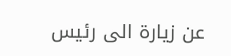عن زيارة الى رئيس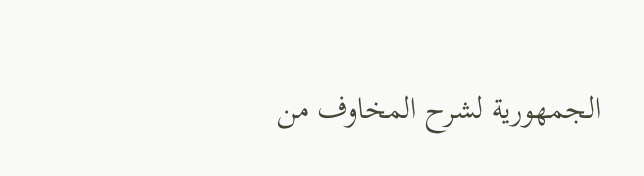الجمهورية لشرح المخاوف من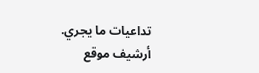تداعيات ما يجري.
أرشيف موقع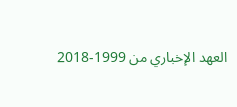العهد الإخباري من 1999-2018